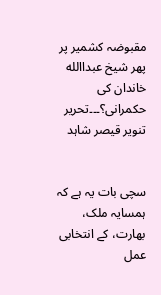مقبوضہ کشمیر پر پھر شیخ عبداالله خاندان کی حکمرانی؟۔۔۔تحریر تنویر قیصر شاہد


سچی بات یہ ہے کہ ہمسایہ ملک، بھارت، کے انتخابی عمل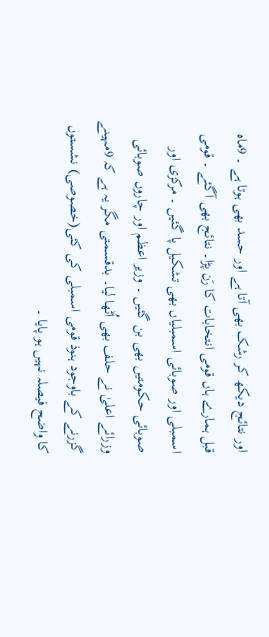اور نتائج دیکھ کر رشک بھی آتا ہے اور حسد بھی ہوتا ہے ۔ 9ماہ قبل ہمارے ہاں قومی انتخابات کا رَن پڑا۔ نتائج بھی آگئے ۔ قومی اسمبلی اور صوبائی اسمبلیاں بھی تشکیل پا گئیں ۔ مرکزی اور صوبائی حکومتیں بھی بن گئیں ۔ وزیر اعظم اور چاروں صوبائی وزرائے اعلیٰ نے حلف بھی اُٹھا لیا۔ بدقسمتی مگر یہ ہے کہ 9مہینے گزرنے کے باوجود ہنوذ قومی اسمبلی کی کئی(خصوصی) نشستوں کا واضح فیصلہ نہیں ہو پایا ۔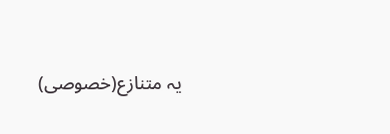یہ متنازع(خصوصی)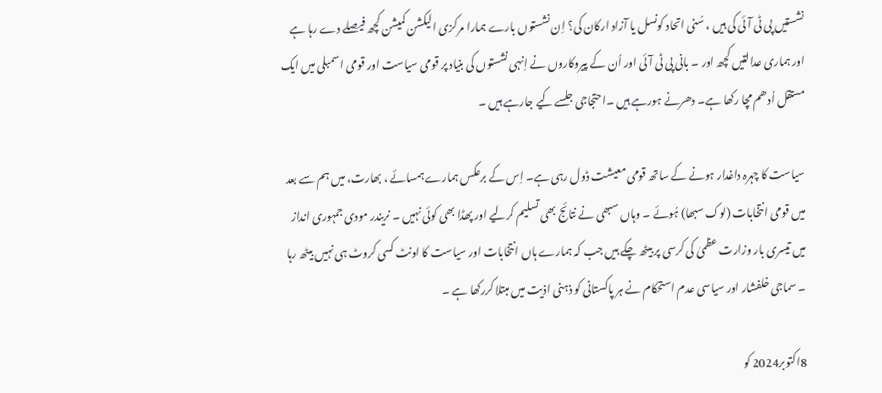نشستیں پی ٹی آئی کی ہیں ، سُنی اتحاد کونسل یا آزاد ارکان کی؟ اِن نشستوں بارے ہمارا مرکزی الیکشن کمیشن کچھ فیصلے دے رہا ہے اور ہماری عدالتیں کچھ اور ۔ بانی پی ٹی آئی اور اُن کے پیروکاروں نے اِنہی نشستوں کی بنیاد پر قومی سیاست اور قومی اسمبلی میں ایک مستقل اُدھم مچا رکھا ہے۔ دھرنے ہورہے ہیں ۔احتجاجی جلسے کیے جارہے ہیں ۔

سیاست کا چہرہ داغدار ہونے کے ساتھ قومی معیشت ڈول رہی ہے۔ اِس کے برعکس ہمارے ہمسائے ، بھارت، میں ہم سے بعد میں قومی انتخابات (لوک سبھا) ہُوئے ۔ وہاں سبھی نے نتائج بھی تسلیم کرلیے اور پھڈا بھی کوئی نہیں ۔ نریندر مودی جمہوری انداز میں تیسری بار وزارت عظمیٰ کی کرسی پر بیٹھ چکے ہیں جب کہ ہمارے ہاں انتخابات اور سیاست کا اونٹ کسی کروٹ ہی نہیں بیٹھ رہا ۔ سماجی خلفشار اور سیاسی عدم استحکام نے ہر پاکستانی کو ذہنی اذیت میں مبتلا کررکھا ہے ۔

8اکتوبر2024 کو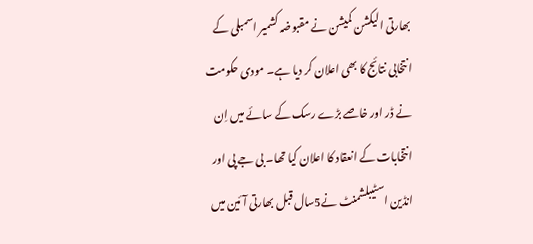بھارتی الیکشن کمیشن نے مقبوضہ کشمیر اسمبلی کے انتخابی نتائج کا بھی اعلان کر دیا ہے۔ مودی حکومت نے ڈر اور خاصے بڑے رسک کے سائے میں اِن انتخابات کے انعقاد کا اعلان کیا تھا۔ بی جے پی اور انڈین اسٹیبلشمنٹ نے5سال قبل بھارتی آئین میں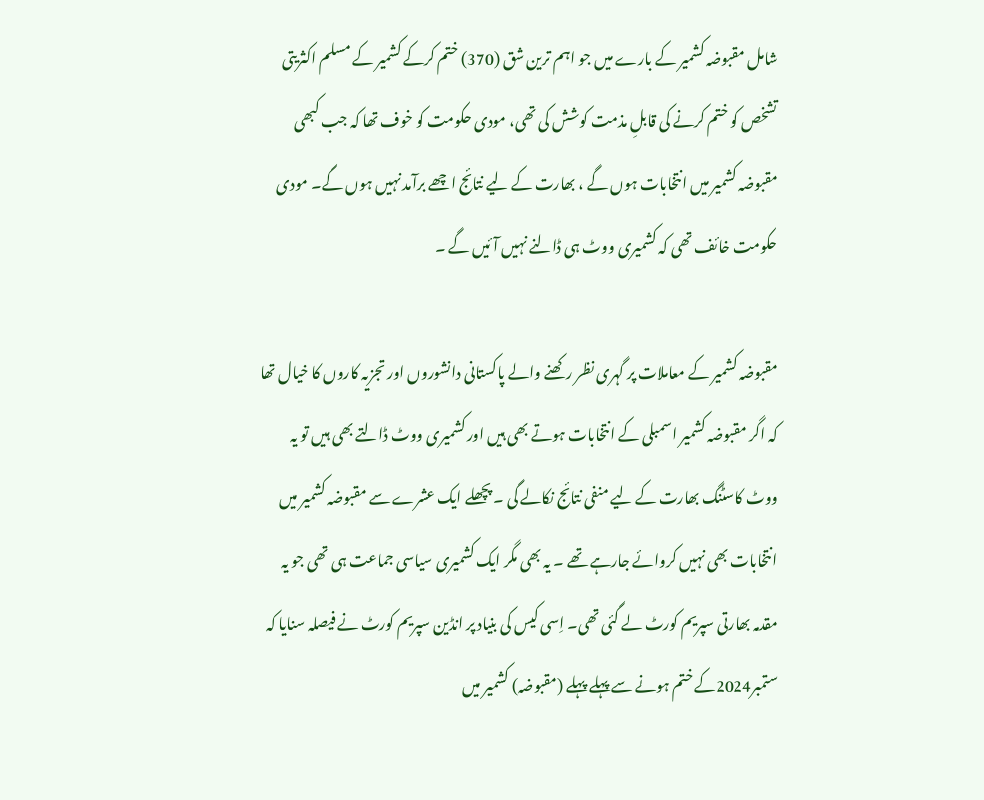شامل مقبوضہ کشمیر کے بارے میں جو اہم ترین شق (370) ختم کرکے کشمیر کے مسلم اکثریتی تشخص کو ختم کرنے کی قابلِ مذمت کوشش کی تھی، مودی حکومت کو خوف تھا کہ جب کبھی مقبوضہ کشمیر میں انتخابات ہوں گے ، بھارت کے لیے نتائج اچھے برآمد نہیں ہوں گے۔ مودی حکومت خائف تھی کہ کشمیری ووٹ ہی ڈالنے نہیں آئیں گے ۔

مقبوضہ کشمیر کے معاملات پر گہری نظر رکھنے والے پاکستانی دانشوروں اور تجزیہ کاروں کا خیال تھا کہ اگر مقبوضہ کشمیر اسمبلی کے انتخابات ہوتے بھی ہیں اور کشمیری ووٹ ڈالتے بھی ہیں تو یہ ووٹ کاسٹنگ بھارت کے لیے منفی نتائج نکالے گی ۔ پچھلے ایک عشرے سے مقبوضہ کشمیر میں انتخابات بھی نہیں کروائے جارہے تھے ۔ یہ بھی مگر ایک کشمیری سیاسی جماعت ہی تھی جو یہ مقدمہ بھارتی سپریم کورٹ لے گئی تھی۔ اِسی کیس کی بنیاد پر انڈین سپریم کورٹ نے فیصلہ سنایا کہ ستمبر2024کے ختم ہونے سے پہلے پہلے (مقبوضہ) کشمیر میں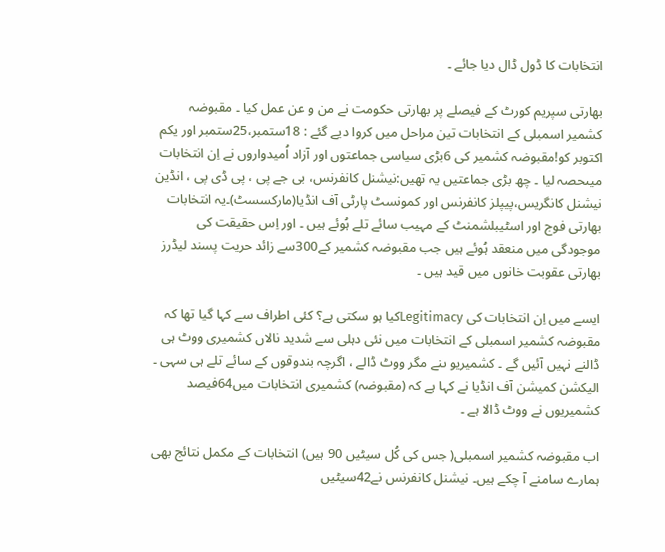انتخابات کا ڈول ڈال دیا جائے ۔

بھارتی سپریم کورٹ کے فیصلے پر بھارتی حکومت نے من و عن عمل کیا ۔ مقبوضہ کشمیر اسمبلی کے انتخابات تین مراحل میں کروا دیے گئے : 18ستمبر،25ستمبر اور یکم اکتوبر کو!مقبوضہ کشمیر کی 6بڑی سیاسی جماعتوں اور آزاد اُمیدواروں نے اِن انتخابات میںحصہ لیا ۔ چھ بڑی جماعتیں یہ تھیں:نیشنل کانفرنس، بی جے پی ، پی ڈی پی ، انڈین نیشنل کانگریس،پیپلز کانفرنس اور کمونسٹ پارٹی آف انڈیا(مارکسسٹ)۔یہ انتخابات بھارتی فوج اور اسٹیبلشمنٹ کے مہیب سائے تلے ہُوئے ہیں ۔ اور اِس حقیقت کی موجودگی میں منعقد ہُوئے ہیں جب مقبوضہ کشمیر کے300سے زائد حریت پسند لیڈرز بھارتی عقوبت خانوں میں قید ہیں ۔

ایسے میں اِن انتخابات کی Legitimacyکیا ہو سکتی ہے؟ کئی اطراف سے کہا گیا تھا کہ مقبوضہ کشمیر اسمبلی کے انتخابات میں نئی دہلی سے شدید نالاں کشمیری ووٹ ہی ڈالنے نہیں آئیں گے ۔ کشمیریو ںنے مگر ووٹ ڈالے ، اگرچہ بندوقوں کے سائے تلے ہی سہی ۔ الیکشن کمیشن آف انڈیا نے کہا ہے کہ (مقبوضہ) کشمیری انتخابات میں64فیصد کشمیریوں نے ووٹ ڈالا ہے ۔

اب مقبوضہ کشمیر اسمبلی( جس کی کُل سیٹیں 90 ہیں) انتخابات کے مکمل نتائج بھی ہمارے سامنے آ چکے ہیں۔ نیشنل کانفرنس نے42سیٹیں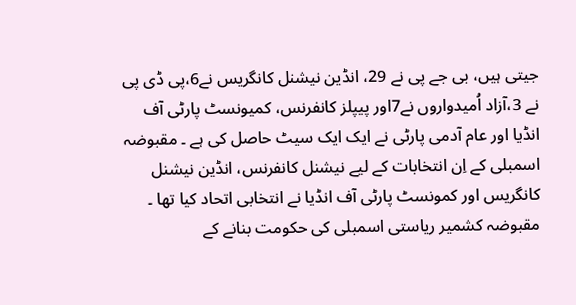جیتی ہیں، بی جے پی نے 29، انڈین نیشنل کانگریس نے6،پی ڈی پی نے 3،آزاد اُمیدواروں نے7اور پیپلز کانفرنس، کمیونسٹ پارٹی آف انڈیا اور عام آدمی پارٹی نے ایک ایک سیٹ حاصل کی ہے ۔ مقبوضہ اسمبلی کے اِن انتخابات کے لیے نیشنل کانفرنس، انڈین نیشنل کانگریس اور کمونسٹ پارٹی آف انڈیا نے انتخابی اتحاد کیا تھا ۔ مقبوضہ کشمیر ریاستی اسمبلی کی حکومت بنانے کے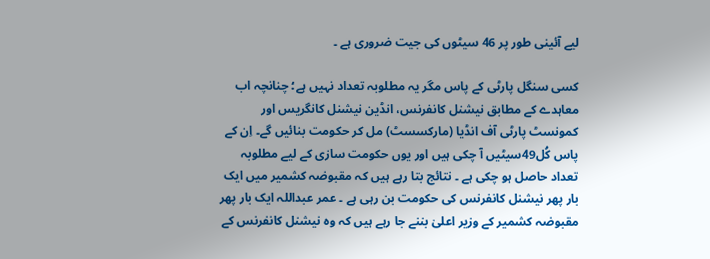لیے آئینی طور پر 46 سیٹوں کی جیت ضروری ہے ۔

کسی سنگل پارٹی کے پاس مگر یہ مطلوبہ تعداد نہیں ہے؛ چنانچہ اب معاہدے کے مطابق نیشنل کانفرنس، انڈین نیشنل کانگریس اور کمونسٹ پارٹی آف انڈیا (مارکسسٹ) مل کر حکومت بنائیں گے۔ اِن کے پاس کُل49سیٹیں آ چکی ہیں اور یوں حکومت سازی کے لیے مطلوبہ تعداد حاصل ہو چکی ہے ۔ نتائج بتا رہے ہیں کہ مقبوضہ کشمیر میں ایک بار پھر نیشنل کانفرنس کی حکومت بن رہی ہے ۔ عمر عبداللہ ایک بار پھر مقبوضہ کشمیر کے وزیر اعلیٰ بننے جا رہے ہیں کہ وہ نیشنل کانفرنس کے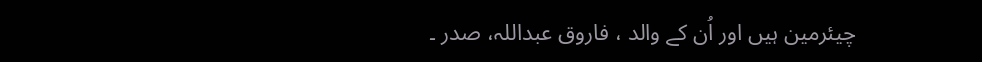چیئرمین ہیں اور اُن کے والد ، فاروق عبداللہ، صدر ۔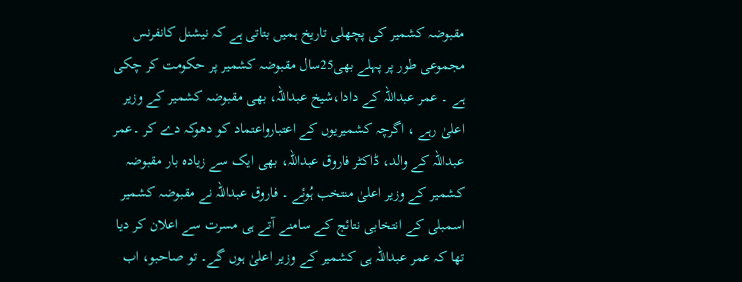مقبوضہ کشمیر کی پچھلی تاریخ ہمیں بتاتی ہے کہ نیشنل کانفرنس مجموعی طور پر پہلے بھی25سال مقبوضہ کشمیر پر حکومت کر چکی ہے ۔ عمر عبداللہ کے دادا،شیخ عبداللہ، بھی مقبوضہ کشمیر کے وزیر اعلیٰ رہے ، اگرچہ کشمیریوں کے اعتبارواعتماد کو دھوکہ دے کر ۔عمر عبداللہ کے والد، ڈاکٹر فاروق عبداللہ، بھی ایک سے زیادہ بار مقبوضہ کشمیر کے وزیر اعلیٰ منتخب ہُوئے ۔ فاروق عبداللہ نے مقبوضہ کشمیر اسمبلی کے انتخابی نتائج کے سامنے آتے ہی مسرت سے اعلان کر دیا تھا کہ عمر عبداللہ ہی کشمیر کے وزیر اعلیٰ ہوں گے۔ تو صاحبو، اب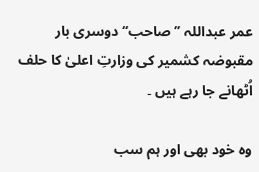عمر عبداللہ ’’صاحب‘‘ دوسری بار مقبوضہ کشمیر کی وزارتِ اعلیٰ کا حلف اُٹھانے جا رہے ہیں ۔

وہ خود بھی اور ہم سب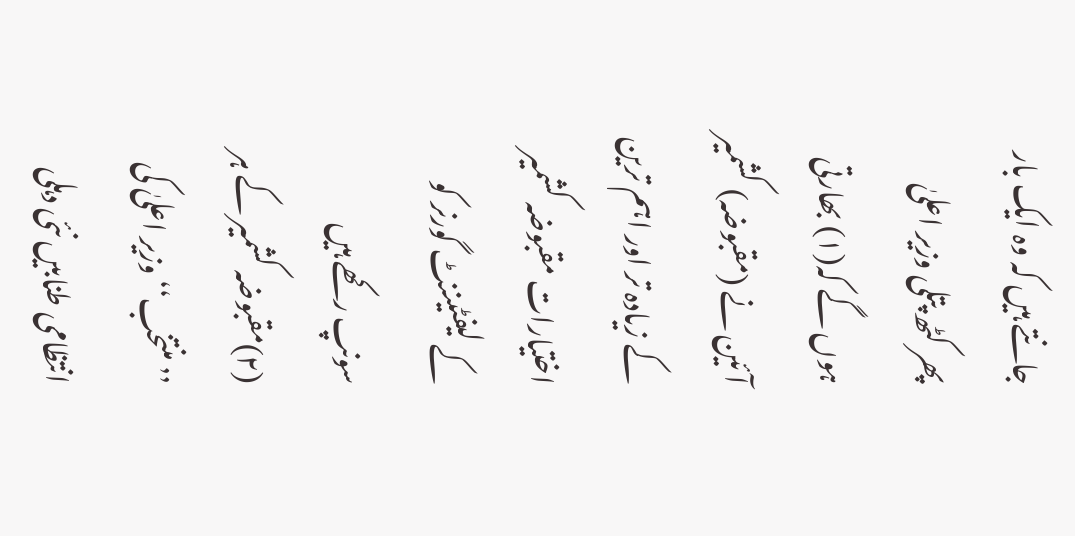جانتے ہیں کہ وہ ایک بار پھر کٹھ پتلی وزیر اعلیٰ ہوں گے کہ(۱) بھارتی آئین نے (مقبوضہ) کشمیر کے زیادہ تر اور اہم ترین اختیارات مقبوضہ کشمیر کے لیفٹیننٹ گورنر کو سونپ رکھے ہیں (۲)مقبوضہ کشمیر کے ہر ’’منتخب‘‘ وزیر اعلیٰ کی انتظامی طنابیں نئی دہلی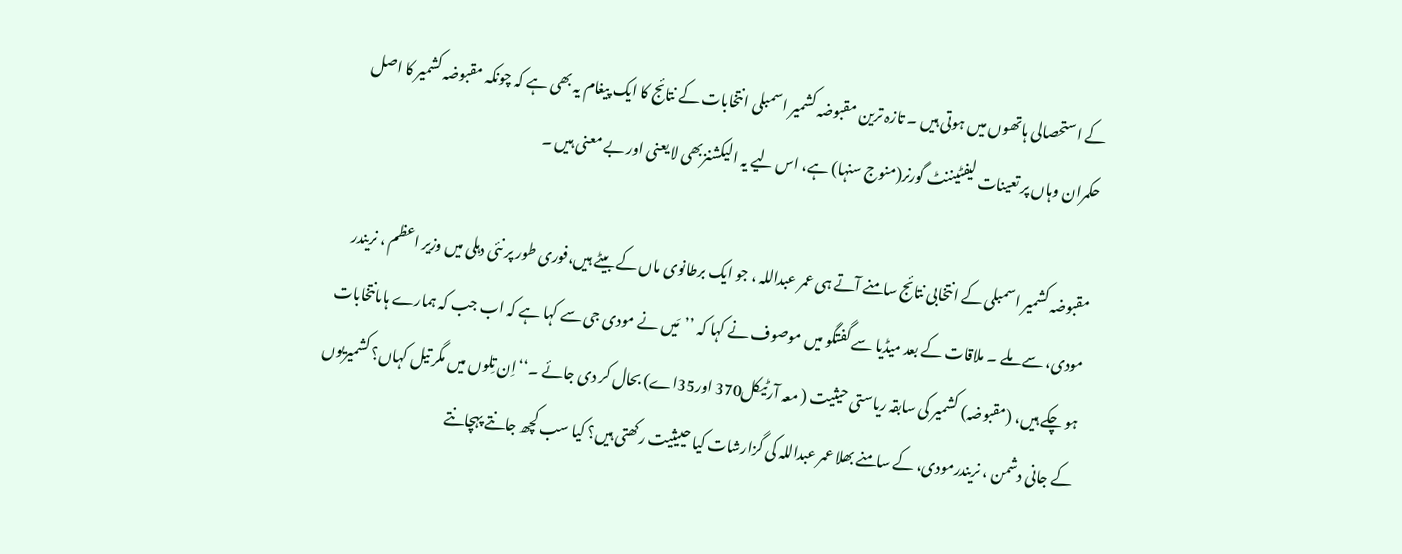کے استحصالی ہاتھوں میں ہوتی ہیں ۔ تازہ ترین مقبوضہ کشمیر اسمبلی انتخابات کے نتائج کا ایک پیغام یہ بھی ہے کہ چونکہ مقبوضہ کشمیر کا اصل حکمران وہاں پر تعینات لیفٹیننٹ گورنر(منوج سنہا) ہے، اس لیے یہ الیکشنزبھی لا یعنی اور بے معنی ہیں ۔

مقبوضہ کشمیر اسمبلی کے انتخابی نتائج سامنے آتے ہی عمر عبداللہ ، جو ایک برطانوی ماں کے بیٹے ہیں،فوری طور پر نئی دہلی میں وزیر اعظم ، نریندر مودی، سے ملے ۔ ملاقات کے بعد میڈیا سے گفتگو میں موصوف نے کہا کہ ’’مَیں نے مودی جی سے کہا ہے کہ اب جب کہ ہمارے ہاںانتخابات ہو چکے ہیں، (مقبوضہ) کشمیر کی سابقہ ریاستی حیثیت ( معہ آرٹیکل370 اور35اے) بحال کر دی جائے ۔‘‘اِن تِلوں میں مگر تیل کہاں؟ کشمیریوں کے جانی دشمن ، نریندرمودی، کے سامنے بھلا عمر عبداللہ کی گزارشات کیا حییثیت رکھتی ہیں؟ کیا سب کچھ جانتے پہچانتے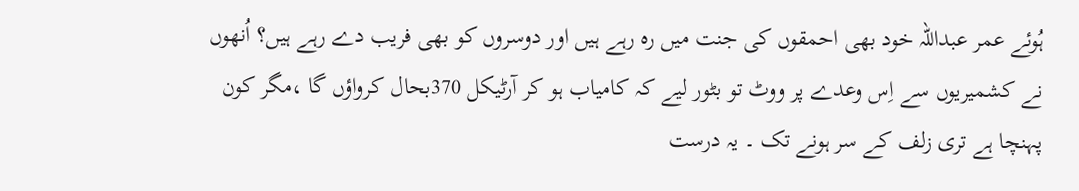ہُوئے عمر عبداللہ خود بھی احمقوں کی جنت میں رہ رہے ہیں اور دوسروں کو بھی فریب دے رہے ہیں؟ اُنھوں نے کشمیریوں سے اِس وعدے پر ووٹ تو بٹور لیے کہ کامیاب ہو کر آرٹیکل 370بحال کرواؤں گا ،مگر کون پہنچا ہے تری زلف کے سر ہونے تک ۔ یہ درست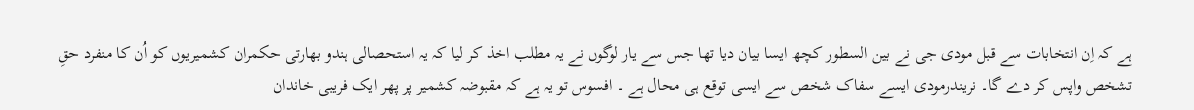ہے کہ اِن انتخابات سے قبل مودی جی نے بین السطور کچھ ایسا بیان دیا تھا جس سے یار لوگوں نے یہ مطلب اخذ کر لیا کہ یہ استحصالی ہندو بھارتی حکمران کشمیریوں کو اُن کا منفرد حقِ تشخص واپس کر دے گا۔ نریندرمودی ایسے سفاک شخص سے ایسی توقع ہی محال ہے ۔ افسوس تو یہ ہے کہ مقبوضہ کشمیر پر پھر ایک فریبی خاندان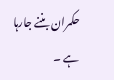حکمران بننے جارہا ہے ۔